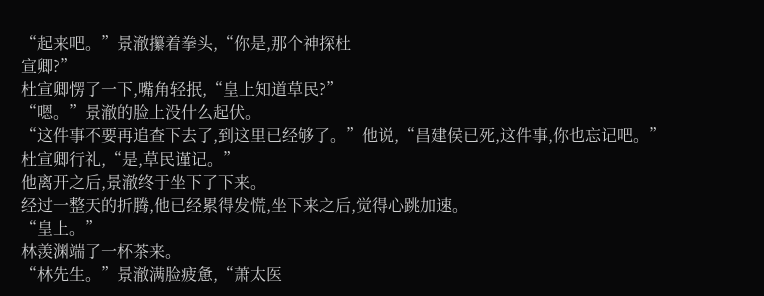“起来吧。”景澈攥着拳头,“你是,那个神探杜
宣卿?”
杜宣卿愣了一下,嘴角轻抿,“皇上知道草民?”
“嗯。”景澈的脸上没什么起伏。
“这件事不要再追查下去了,到这里已经够了。”他说,“昌建侯已死,这件事,你也忘记吧。”
杜宣卿行礼,“是,草民谨记。”
他离开之后,景澈终于坐下了下来。
经过一整天的折腾,他已经累得发慌,坐下来之后,觉得心跳加速。
“皇上。”
林羡渊端了一杯茶来。
“林先生。”景澈满脸疲惫,“萧太医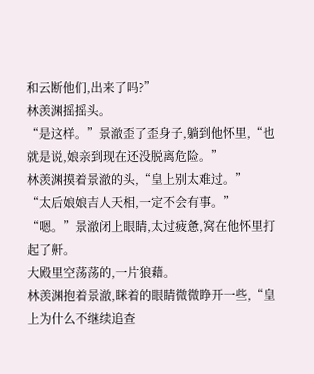和云断他们,出来了吗?”
林羡渊摇摇头。
“是这样。”景澈歪了歪身子,躺到他怀里,“也就是说,娘亲到现在还没脱离危险。”
林羡渊摸着景澈的头,“皇上别太难过。”
“太后娘娘吉人天相,一定不会有事。”
“嗯。”景澈闭上眼睛,太过疲惫,窝在他怀里打
起了鼾。
大殿里空荡荡的,一片狼藉。
林羡渊抱着景澈,眯着的眼睛微微睁开一些,“皇上为什么不继续追查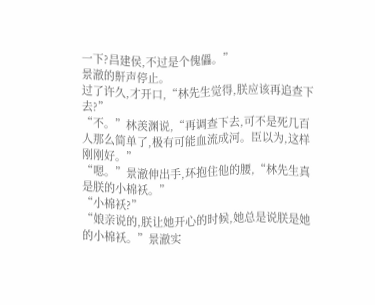一下?昌建侯,不过是个傀儡。”
景澈的鼾声停止。
过了许久,才开口,“林先生觉得,朕应该再追查下去?”
“不。”林羡渊说,“再调查下去,可不是死几百人那么简单了,极有可能血流成河。臣以为,这样刚刚好。”
“嗯。”景澈伸出手,环抱住他的腰,“林先生真是朕的小棉袄。”
“小棉袄?”
“娘亲说的,朕让她开心的时候,她总是说朕是她的小棉袄。”景澈实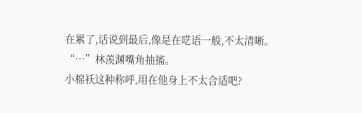在累了,话说到最后,像是在呓语一般,不太清晰。
“…”林羡渊嘴角抽搐。
小棉袄这种称呼,用在他身上不太合适吧?